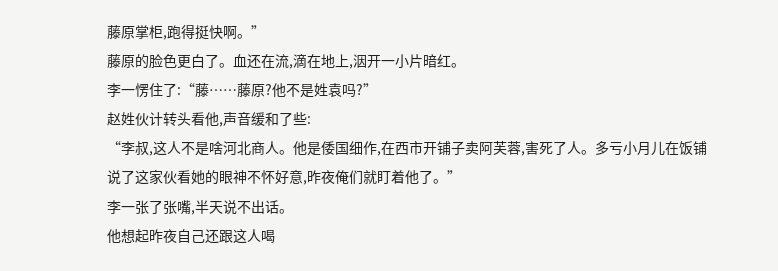藤原掌柜,跑得挺快啊。”
藤原的脸色更白了。血还在流,滴在地上,洇开一小片暗红。
李一愣住了:“藤……藤原?他不是姓袁吗?”
赵姓伙计转头看他,声音缓和了些:
“李叔,这人不是啥河北商人。他是倭国细作,在西市开铺子卖阿芙蓉,害死了人。多亏小月儿在饭铺说了这家伙看她的眼神不怀好意,昨夜俺们就盯着他了。”
李一张了张嘴,半天说不出话。
他想起昨夜自己还跟这人喝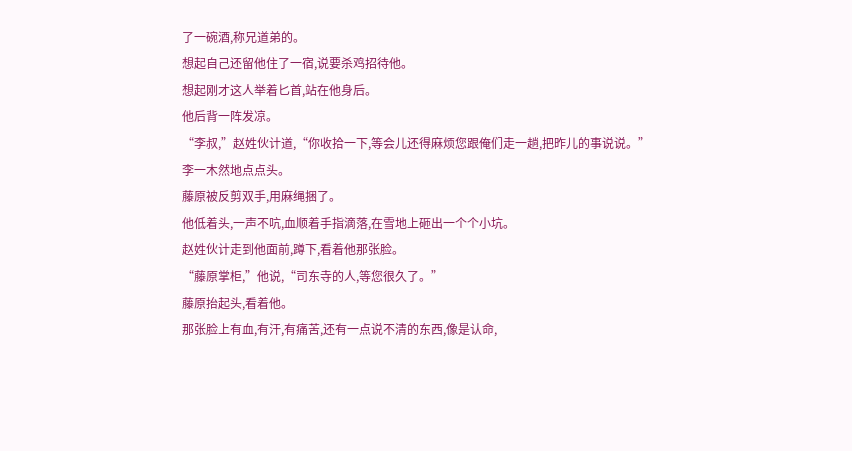了一碗酒,称兄道弟的。
想起自己还留他住了一宿,说要杀鸡招待他。
想起刚才这人举着匕首,站在他身后。
他后背一阵发凉。
“李叔,”赵姓伙计道,“你收拾一下,等会儿还得麻烦您跟俺们走一趟,把昨儿的事说说。”
李一木然地点点头。
藤原被反剪双手,用麻绳捆了。
他低着头,一声不吭,血顺着手指滴落,在雪地上砸出一个个小坑。
赵姓伙计走到他面前,蹲下,看着他那张脸。
“藤原掌柜,”他说,“司东寺的人,等您很久了。”
藤原抬起头,看着他。
那张脸上有血,有汗,有痛苦,还有一点说不清的东西,像是认命,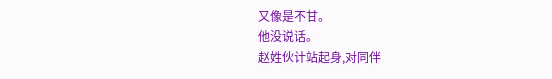又像是不甘。
他没说话。
赵姓伙计站起身,对同伴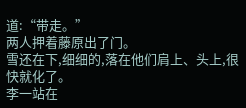道:“带走。”
两人押着藤原出了门。
雪还在下,细细的,落在他们肩上、头上,很快就化了。
李一站在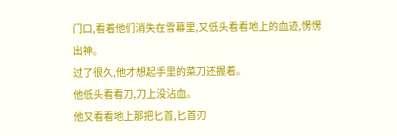门口,看着他们消失在雪幕里,又低头看看地上的血迹,愣愣出神。
过了很久,他才想起手里的菜刀还握着。
他低头看看刀,刀上没沾血。
他又看看地上那把匕首,匕首刃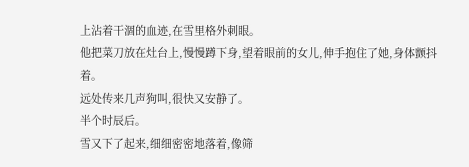上沾着干涸的血迹,在雪里格外刺眼。
他把菜刀放在灶台上,慢慢蹲下身,望着眼前的女儿,伸手抱住了她,身体颤抖着。
远处传来几声狗叫,很快又安静了。
半个时辰后。
雪又下了起来,细细密密地落着,像筛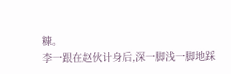糠。
李一跟在赵伙计身后,深一脚浅一脚地踩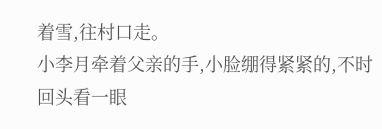着雪,往村口走。
小李月牵着父亲的手,小脸绷得紧紧的,不时回头看一眼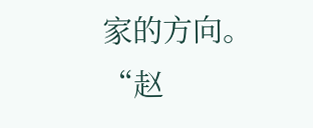家的方向。
“赵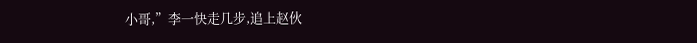小哥,”李一快走几步,追上赵伙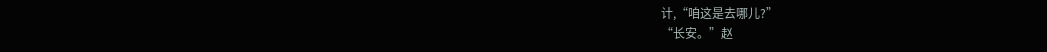计,“咱这是去哪儿?”
“长安。”赵